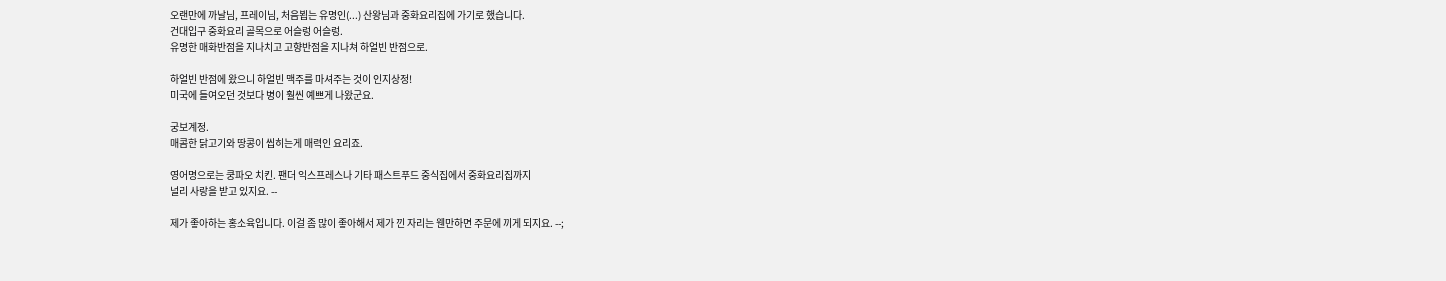오랜만에 까날님, 프레이님, 처음뵙는 유명인(...) 산왕님과 중화요리집에 가기로 했습니다.
건대입구 중화요리 골목으로 어슬렁 어슬렁.
유명한 매화반점을 지나치고 고향반점을 지나쳐 하얼빈 반점으로.

하얼빈 반점에 왔으니 하얼빈 맥주를 마셔주는 것이 인지상정!
미국에 들여오던 것보다 병이 훨씬 예쁘게 나왔군요.

궁보계정.
매콤한 닭고기와 땅콩이 씹히는게 매력인 요리죠.

영어명으로는 쿵파오 치킨. 팬더 익스프레스나 기타 패스트푸드 중식집에서 중화요리집까지
널리 사랑을 받고 있지요. --

제가 좋아하는 홍소육입니다. 이걸 좀 많이 좋아해서 제가 낀 자리는 웬만하면 주문에 끼게 되지요. --;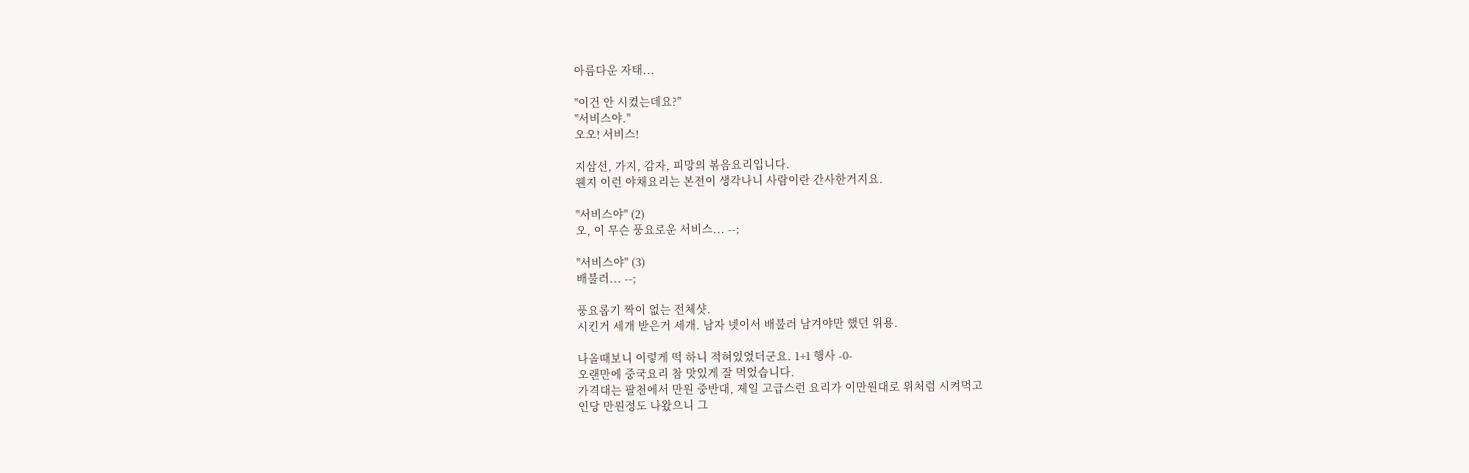아름다운 자태...

"이건 안 시켰는데요?"
"서비스야."
오오! 서비스!

지삼선, 가지, 감자, 피망의 볶음요리입니다.
웬지 이런 야채요리는 본전이 생각나니 사람이란 간사한거지요.

"서비스야" (2)
오, 이 무슨 풍요로운 서비스... --;

"서비스야" (3)
배불러... --;

풍요롭기 짝이 없는 전체샷.
시킨거 세개 받은거 세개. 남자 넷이서 배불러 남겨야만 했던 위용.

나올때보니 이렇게 떡 하니 적혀있었더군요. 1+1 행사 -0-
오랜만에 중국요리 참 맛있게 잘 먹었습니다.
가격대는 팔천에서 만원 중반대, 제일 고급스런 요리가 이만원대로 위처럼 시켜먹고
인당 만원정도 나왔으니 그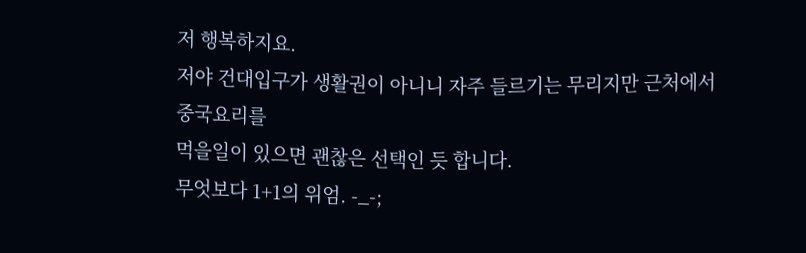저 행복하지요.
저야 건대입구가 생활권이 아니니 자주 들르기는 무리지만 근처에서 중국요리를
먹을일이 있으면 괜찮은 선택인 듯 합니다.
무엇보다 1+1의 위엄. -_-;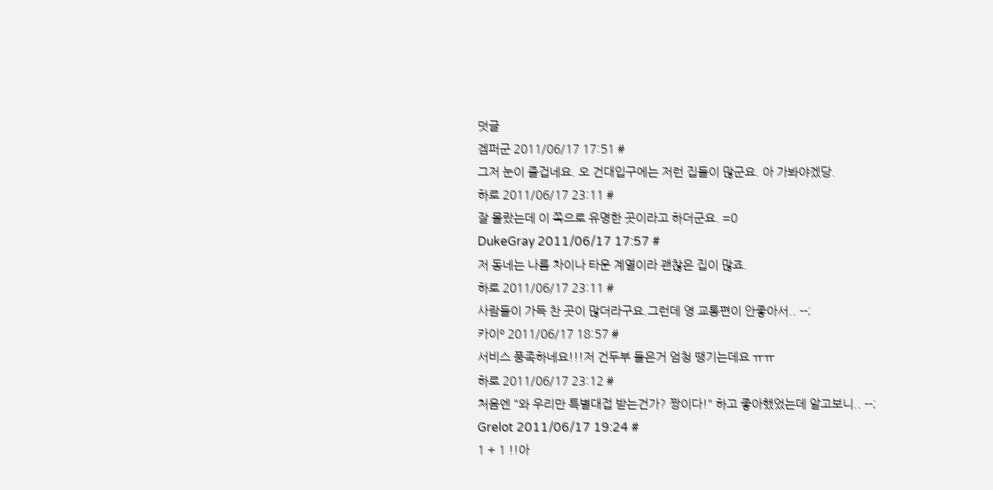덧글
겜퍼군 2011/06/17 17:51 #
그저 눈이 즐겁네요. 오 건대입구에는 저런 집들이 많군요. 아 가봐야겠당.
하로 2011/06/17 23:11 #
잘 몰랐는데 이 쪽으로 유명한 곳이라고 하더군요. =0
DukeGray 2011/06/17 17:57 #
저 동네는 나름 차이나 타운 계열이라 괜찮은 집이 많죠.
하로 2011/06/17 23:11 #
사람들이 가득 찬 곳이 많더라구요.그런데 영 교통편이 안좋아서.. --;
카이º 2011/06/17 18:57 #
서비스 풍족하네요!!!저 건두부 들은거 엄청 땡기는데요 ㅠㅠ
하로 2011/06/17 23:12 #
처음엔 "와 우리만 특별대접 받는건가? 짱이다!" 하고 좋아했었는데 알고보니.. --;
Grelot 2011/06/17 19:24 #
1 + 1 !!아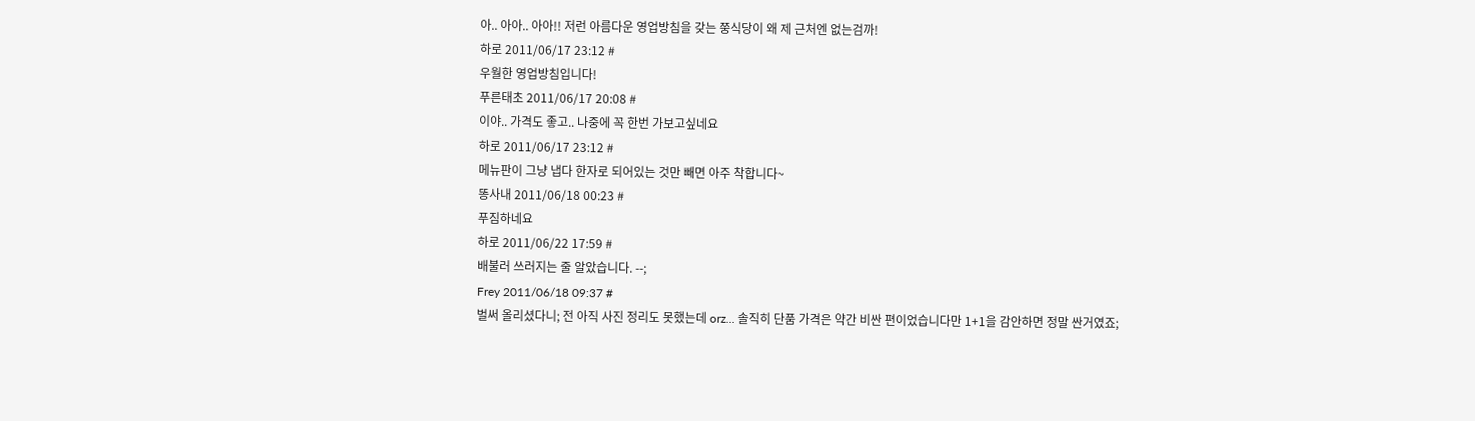아.. 아아.. 아아!! 저런 아름다운 영업방침을 갖는 쭝식당이 왜 제 근처엔 없는검까!
하로 2011/06/17 23:12 #
우월한 영업방침입니다!
푸른태초 2011/06/17 20:08 #
이야.. 가격도 좋고.. 나중에 꼭 한번 가보고싶네요
하로 2011/06/17 23:12 #
메뉴판이 그냥 냅다 한자로 되어있는 것만 빼면 아주 착합니다~
똥사내 2011/06/18 00:23 #
푸짐하네요
하로 2011/06/22 17:59 #
배불러 쓰러지는 줄 알았습니다. --;
Frey 2011/06/18 09:37 #
벌써 올리셨다니; 전 아직 사진 정리도 못했는데 orz... 솔직히 단품 가격은 약간 비싼 편이었습니다만 1+1을 감안하면 정말 싼거였죠;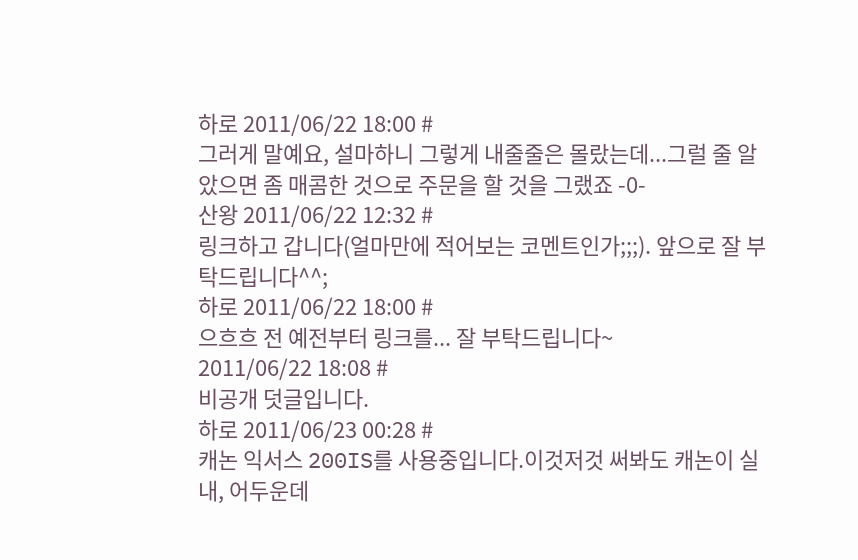하로 2011/06/22 18:00 #
그러게 말예요, 설마하니 그렇게 내줄줄은 몰랐는데...그럴 줄 알았으면 좀 매콤한 것으로 주문을 할 것을 그랬죠 -0-
산왕 2011/06/22 12:32 #
링크하고 갑니다(얼마만에 적어보는 코멘트인가;;;). 앞으로 잘 부탁드립니다^^;
하로 2011/06/22 18:00 #
으흐흐 전 예전부터 링크를... 잘 부탁드립니다~
2011/06/22 18:08 #
비공개 덧글입니다.
하로 2011/06/23 00:28 #
캐논 익서스 200IS를 사용중입니다.이것저것 써봐도 캐논이 실내, 어두운데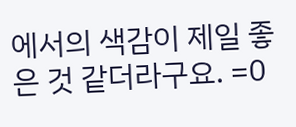에서의 색감이 제일 좋은 것 같더라구요. =0